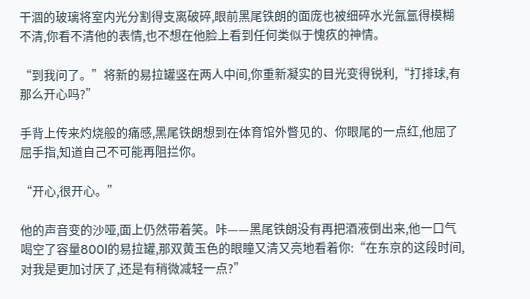干涸的玻璃将室内光分割得支离破碎,眼前黑尾铁朗的面庞也被细碎水光氤氲得模糊不清,你看不清他的表情,也不想在他脸上看到任何类似于愧疚的神情。

“到我问了。”将新的易拉罐竖在两人中间,你重新凝实的目光变得锐利,“打排球,有那么开心吗?”

手背上传来灼烧般的痛感,黑尾铁朗想到在体育馆外瞥见的、你眼尾的一点红,他屈了屈手指,知道自己不可能再阻拦你。

“开心,很开心。”

他的声音变的沙哑,面上仍然带着笑。咔——黑尾铁朗没有再把酒液倒出来,他一口气喝空了容量800l的易拉罐,那双黄玉色的眼瞳又清又亮地看着你:“在东京的这段时间,对我是更加讨厌了,还是有稍微减轻一点?”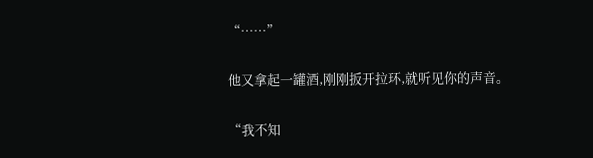“……”

他又拿起一罐酒,刚刚扳开拉环,就听见你的声音。

“我不知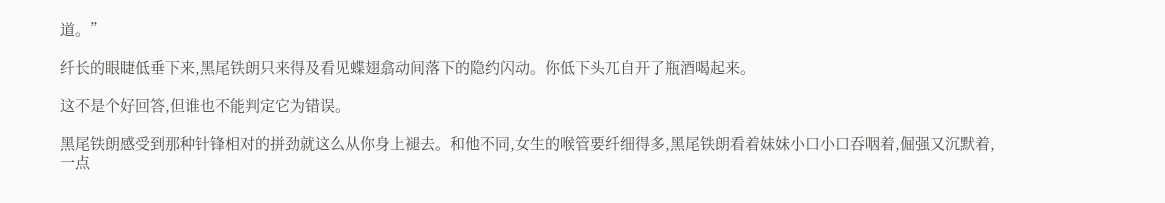道。”

纤长的眼睫低垂下来,黑尾铁朗只来得及看见蝶翅翕动间落下的隐约闪动。你低下头兀自开了瓶酒喝起来。

这不是个好回答,但谁也不能判定它为错误。

黑尾铁朗感受到那种针锋相对的拼劲就这么从你身上褪去。和他不同,女生的喉管要纤细得多,黑尾铁朗看着妹妹小口小口吞咽着,倔强又沉默着,一点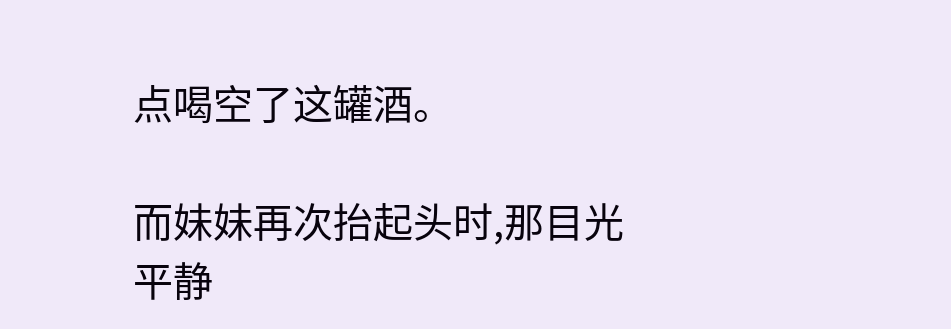点喝空了这罐酒。

而妹妹再次抬起头时,那目光平静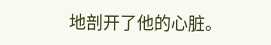地剖开了他的心脏。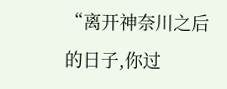“离开神奈川之后的日子,你过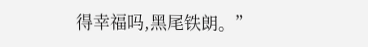得幸福吗,黑尾铁朗。”